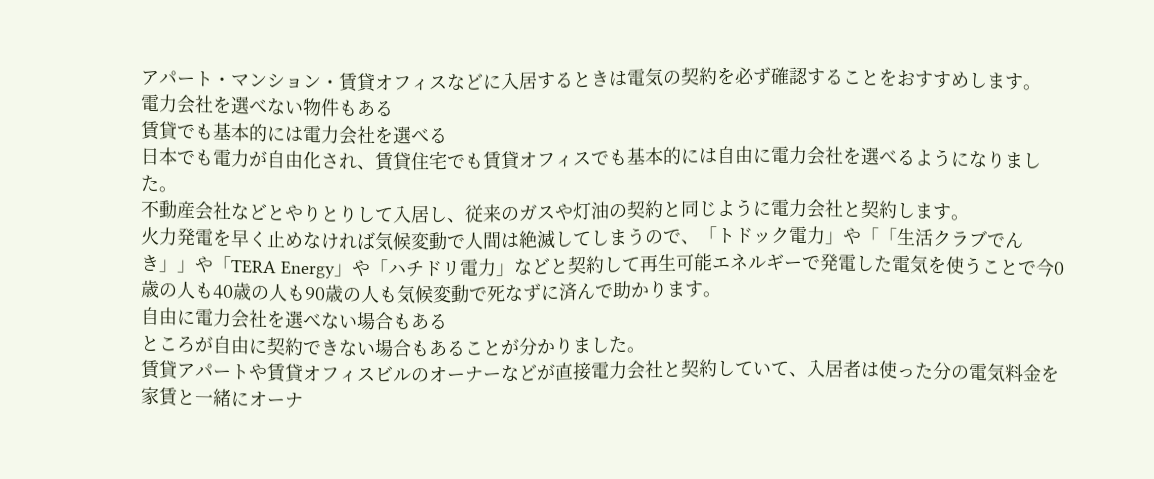アパート・マンション・賃貸オフィスなどに入居するときは電気の契約を必ず確認することをおすすめします。
電力会社を選べない物件もある
賃貸でも基本的には電力会社を選べる
日本でも電力が自由化され、賃貸住宅でも賃貸オフィスでも基本的には自由に電力会社を選べるようになりました。
不動産会社などとやりとりして入居し、従来のガスや灯油の契約と同じように電力会社と契約します。
火力発電を早く止めなければ気候変動で人間は絶滅してしまうので、「トドック電力」や「「生活クラブでんき」」や「TERA Energy」や「ハチドリ電力」などと契約して再生可能エネルギーで発電した電気を使うことで今0歳の人も40歳の人も90歳の人も気候変動で死なずに済んで助かります。
自由に電力会社を選べない場合もある
ところが自由に契約できない場合もあることが分かりました。
賃貸アパートや賃貸オフィスビルのオーナーなどが直接電力会社と契約していて、入居者は使った分の電気料金を家賃と一緒にオーナ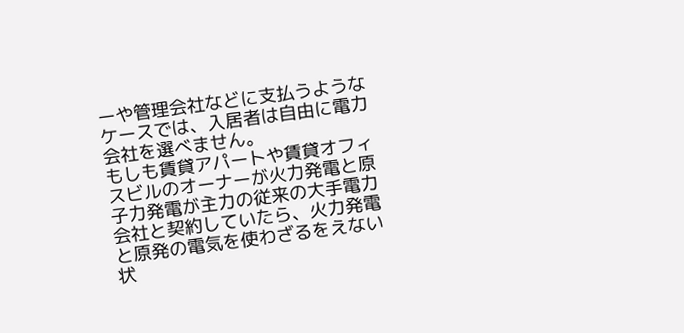ーや管理会社などに支払うようなケースでは、入居者は自由に電力会社を選べません。
もしも賃貸アパートや賃貸オフィスビルのオーナーが火力発電と原子力発電が主力の従来の大手電力会社と契約していたら、火力発電と原発の電気を使わざるをえない状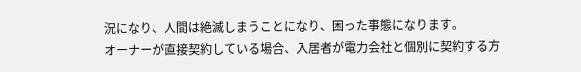況になり、人間は絶滅しまうことになり、困った事態になります。
オーナーが直接契約している場合、入居者が電力会社と個別に契約する方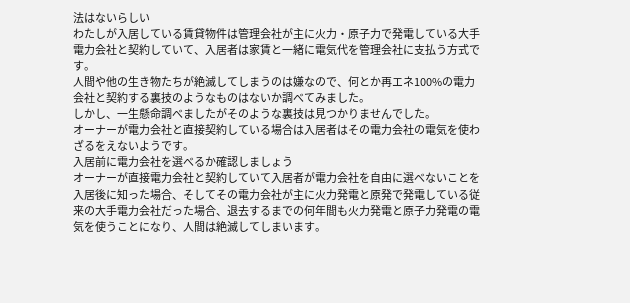法はないらしい
わたしが入居している賃貸物件は管理会社が主に火力・原子力で発電している大手電力会社と契約していて、入居者は家賃と一緒に電気代を管理会社に支払う方式です。
人間や他の生き物たちが絶滅してしまうのは嫌なので、何とか再エネ100%の電力会社と契約する裏技のようなものはないか調べてみました。
しかし、一生懸命調べましたがそのような裏技は見つかりませんでした。
オーナーが電力会社と直接契約している場合は入居者はその電力会社の電気を使わざるをえないようです。
入居前に電力会社を選べるか確認しましょう
オーナーが直接電力会社と契約していて入居者が電力会社を自由に選べないことを入居後に知った場合、そしてその電力会社が主に火力発電と原発で発電している従来の大手電力会社だった場合、退去するまでの何年間も火力発電と原子力発電の電気を使うことになり、人間は絶滅してしまいます。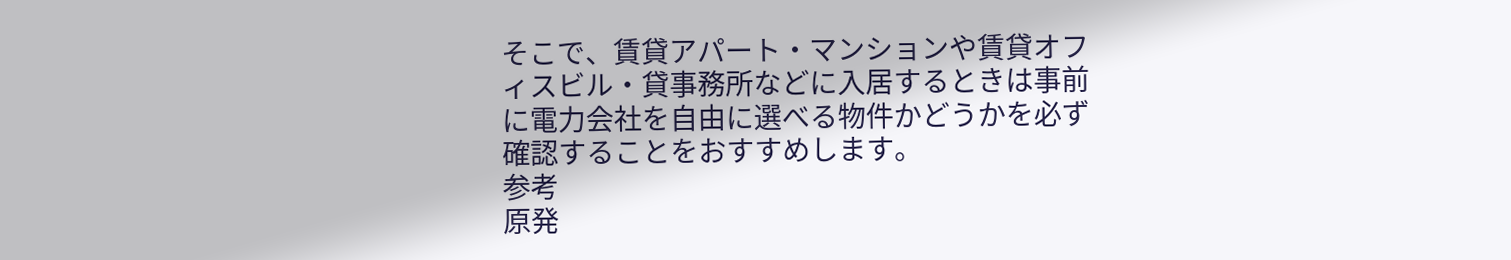そこで、賃貸アパート・マンションや賃貸オフィスビル・貸事務所などに入居するときは事前に電力会社を自由に選べる物件かどうかを必ず確認することをおすすめします。
参考
原発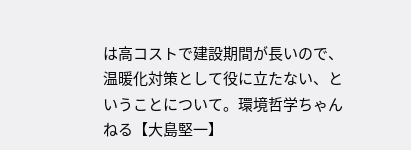は高コストで建設期間が長いので、温暖化対策として役に立たない、ということについて。環境哲学ちゃんねる【大島堅一】